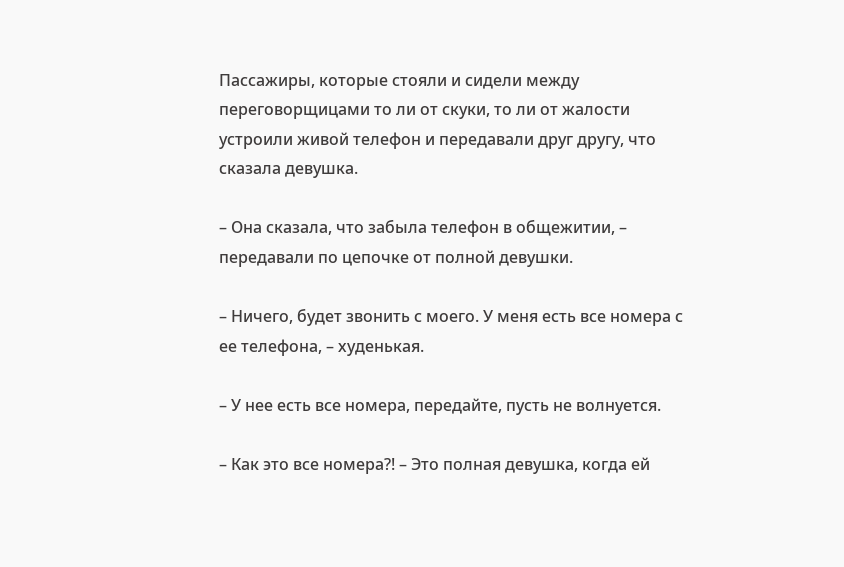Пассажиры, которые стояли и сидели между переговорщицами то ли от скуки, то ли от жалости устроили живой телефон и передавали друг другу, что сказала девушка.

– Она сказала, что забыла телефон в общежитии, – передавали по цепочке от полной девушки.

– Ничего, будет звонить с моего. У меня есть все номера с ее телефона, – худенькая.

– У нее есть все номера, передайте, пусть не волнуется.

– Как это все номера?! – Это полная девушка, когда ей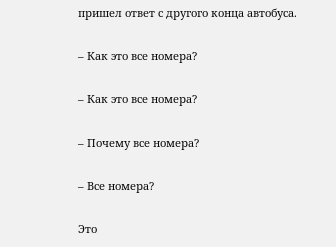пришел ответ с другого конца автобуса.

– Как это все номера?

– Как это все номера?

– Почему все номера?

– Все номера?

Это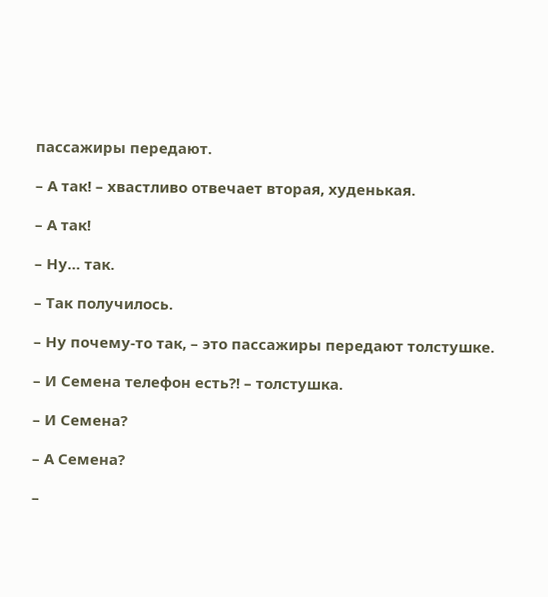пассажиры передают.

– А так! – хвастливо отвечает вторая, худенькая.

– А так!

– Ну… так.

– Так получилось.

– Ну почему-то так, – это пассажиры передают толстушке.

– И Семена телефон есть?! – толстушка.

– И Семена?

– А Семена?

–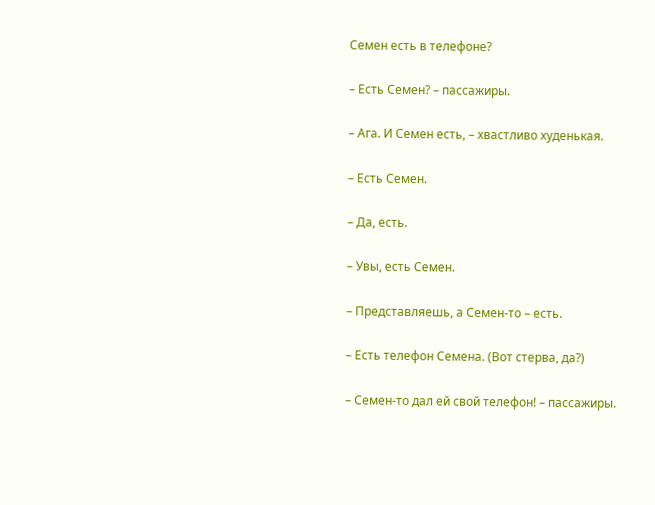Семен есть в телефоне?

– Есть Семен? – пассажиры.

– Ага. И Семен есть, – хвастливо худенькая.

– Есть Семен.

– Да, есть.

– Увы, есть Семен.

– Представляешь, а Семен-то – есть.

– Есть телефон Семена. (Вот стерва, да?)

– Семен-то дал ей свой телефон! – пассажиры.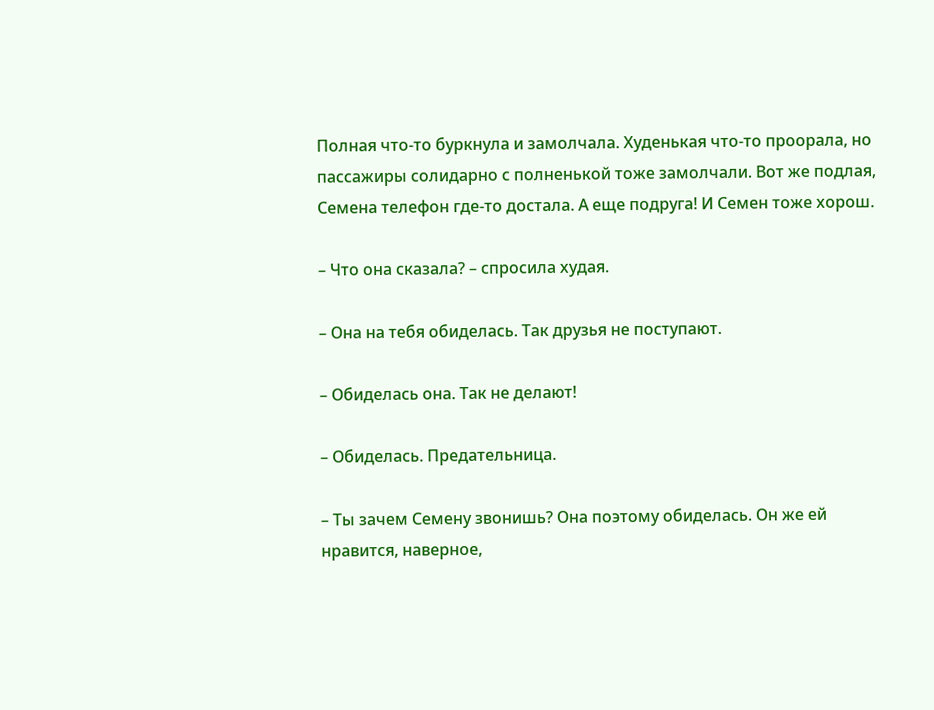Полная что-то буркнула и замолчала. Худенькая что-то проорала, но пассажиры солидарно с полненькой тоже замолчали. Вот же подлая, Семена телефон где-то достала. А еще подруга! И Семен тоже хорош.

– Что она сказала? – спросила худая.

– Она на тебя обиделась. Так друзья не поступают.

– Обиделась она. Так не делают!

– Обиделась. Предательница.

– Ты зачем Семену звонишь? Она поэтому обиделась. Он же ей нравится, наверное,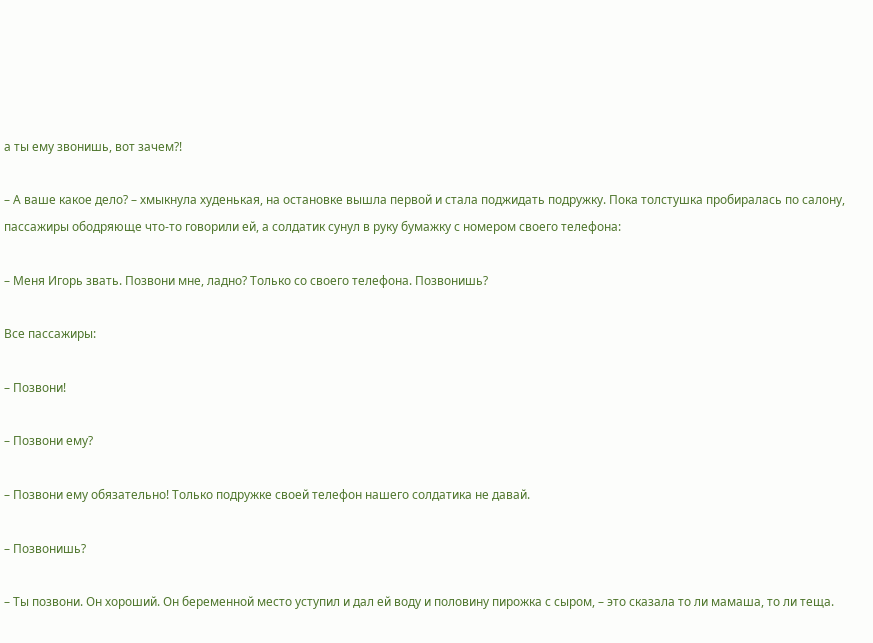а ты ему звонишь, вот зачем?!

– А ваше какое дело? – хмыкнула худенькая, на остановке вышла первой и стала поджидать подружку. Пока толстушка пробиралась по салону, пассажиры ободряюще что-то говорили ей, а солдатик сунул в руку бумажку с номером своего телефона:

– Меня Игорь звать. Позвони мне, ладно? Только со своего телефона. Позвонишь?

Все пассажиры:

– Позвони!

– Позвони ему?

– Позвони ему обязательно! Только подружке своей телефон нашего солдатика не давай.

– Позвонишь?

– Ты позвони. Он хороший. Он беременной место уступил и дал ей воду и половину пирожка с сыром, – это сказала то ли мамаша, то ли теща.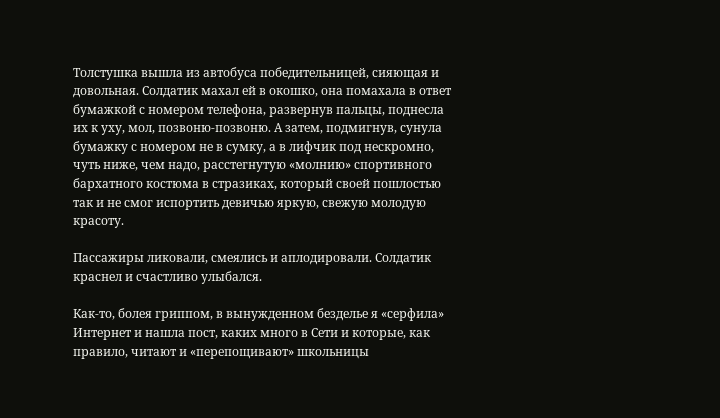Толстушка вышла из автобуса победительницей, сияющая и довольная. Солдатик махал ей в окошко, она помахала в ответ бумажкой с номером телефона, развернув пальцы, поднесла их к уху, мол, позвоню-позвоню. А затем, подмигнув, сунула бумажку с номером не в сумку, а в лифчик под нескромно, чуть ниже, чем надо, расстегнутую «молнию» спортивного бархатного костюма в стразиках, который своей пошлостью так и не смог испортить девичью яркую, свежую молодую красоту.

Пассажиры ликовали, смеялись и аплодировали. Солдатик краснел и счастливо улыбался.

Как-то, болея гриппом, в вынужденном безделье я «серфила» Интернет и нашла пост, каких много в Сети и которые, как правило, читают и «перепощивают» школьницы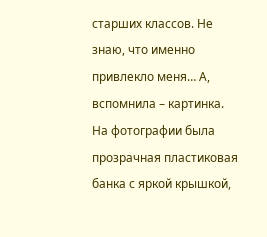старших классов. Не знаю, что именно привлекло меня… А, вспомнила – картинка. На фотографии была прозрачная пластиковая банка с яркой крышкой,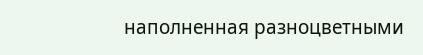наполненная разноцветными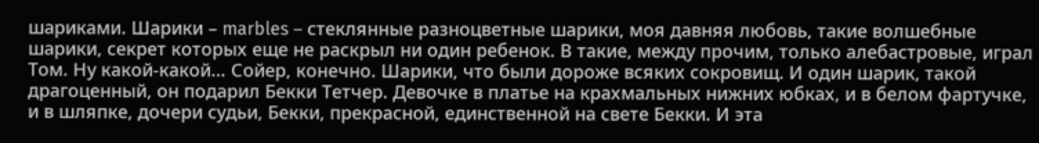шариками. Шарики – marbles – стеклянные разноцветные шарики, моя давняя любовь, такие волшебные шарики, секрет которых еще не раскрыл ни один ребенок. В такие, между прочим, только алебастровые, играл Том. Ну какой-какой… Сойер, конечно. Шарики, что были дороже всяких сокровищ. И один шарик, такой драгоценный, он подарил Бекки Тетчер. Девочке в платье на крахмальных нижних юбках, и в белом фартучке, и в шляпке, дочери судьи, Бекки, прекрасной, единственной на свете Бекки. И эта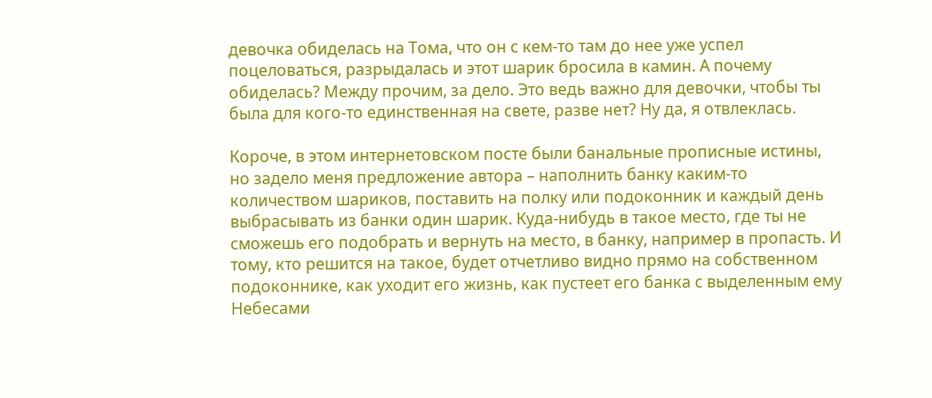девочка обиделась на Тома, что он с кем-то там до нее уже успел поцеловаться, разрыдалась и этот шарик бросила в камин. А почему обиделась? Между прочим, за дело. Это ведь важно для девочки, чтобы ты была для кого-то единственная на свете, разве нет? Ну да, я отвлеклась.

Короче, в этом интернетовском посте были банальные прописные истины, но задело меня предложение автора – наполнить банку каким-то количеством шариков, поставить на полку или подоконник и каждый день выбрасывать из банки один шарик. Куда-нибудь в такое место, где ты не сможешь его подобрать и вернуть на место, в банку, например в пропасть. И тому, кто решится на такое, будет отчетливо видно прямо на собственном подоконнике, как уходит его жизнь, как пустеет его банка с выделенным ему Небесами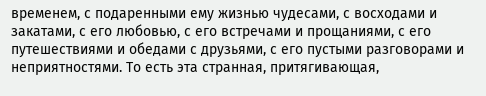временем, с подаренными ему жизнью чудесами, с восходами и закатами, с его любовью, с его встречами и прощаниями, с его путешествиями и обедами с друзьями, с его пустыми разговорами и неприятностями. То есть эта странная, притягивающая,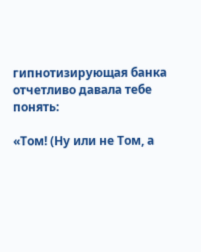гипнотизирующая банка отчетливо давала тебе понять:

«Том! (Ну или не Том, а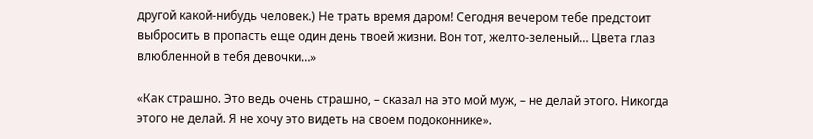другой какой-нибудь человек.) Не трать время даром! Сегодня вечером тебе предстоит выбросить в пропасть еще один день твоей жизни. Вон тот, желто-зеленый… Цвета глаз влюбленной в тебя девочки…»

«Как страшно. Это ведь очень страшно, – сказал на это мой муж, – не делай этого. Никогда этого не делай. Я не хочу это видеть на своем подоконнике».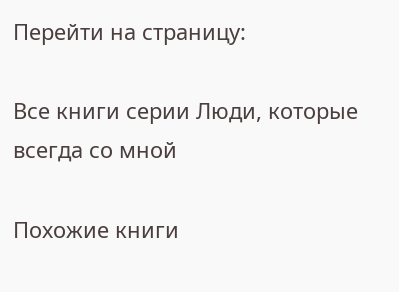Перейти на страницу:

Все книги серии Люди, которые всегда со мной

Похожие книги